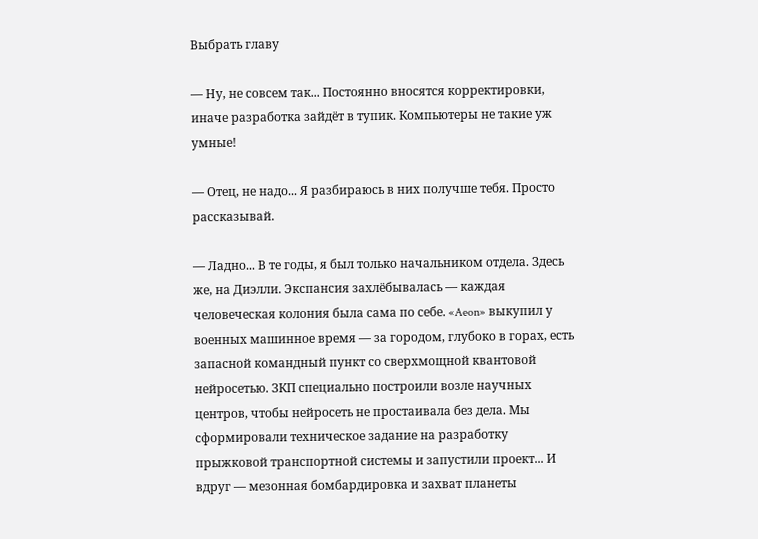Выбрать главу

— Ну, не совсем так... Постоянно вносятся корректировки, иначе разработка зайдёт в тупик. Компьютеры не такие уж умные!

— Отец, не надо... Я разбираюсь в них получше тебя. Просто рассказывай.

— Ладно... В те годы, я был только начальником отдела. Здесь же, на Диэлли. Экспансия захлёбывалась — каждая человеческая колония была сама по себе. «Aeon» выкупил у военных машинное время — за городом, глубоко в горах, есть запасной командный пункт со сверхмощной квантовой нейросетью. ЗКП специально построили возле научных центров, чтобы нейросеть не простаивала без дела. Мы сформировали техническое задание на разработку прыжковой транспортной системы и запустили проект... И вдруг — мезонная бомбардировка и захват планеты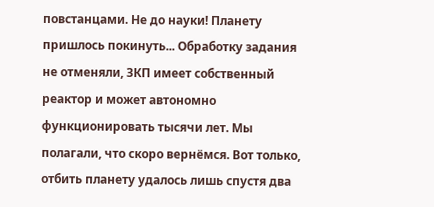повстанцами. Не до науки! Планету пришлось покинуть... Обработку задания не отменяли, ЗКП имеет собственный реактор и может автономно функционировать тысячи лет. Мы полагали, что скоро вернёмся. Вот только, отбить планету удалось лишь спустя два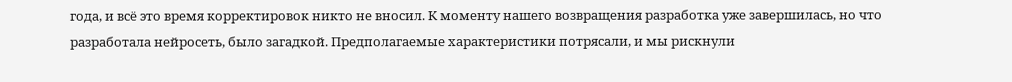года, и всё это время корректировок никто не вносил. К моменту нашего возвращения разработка уже завершилась, но что разработала нейросеть, было загадкой. Предполагаемые характеристики потрясали, и мы рискнули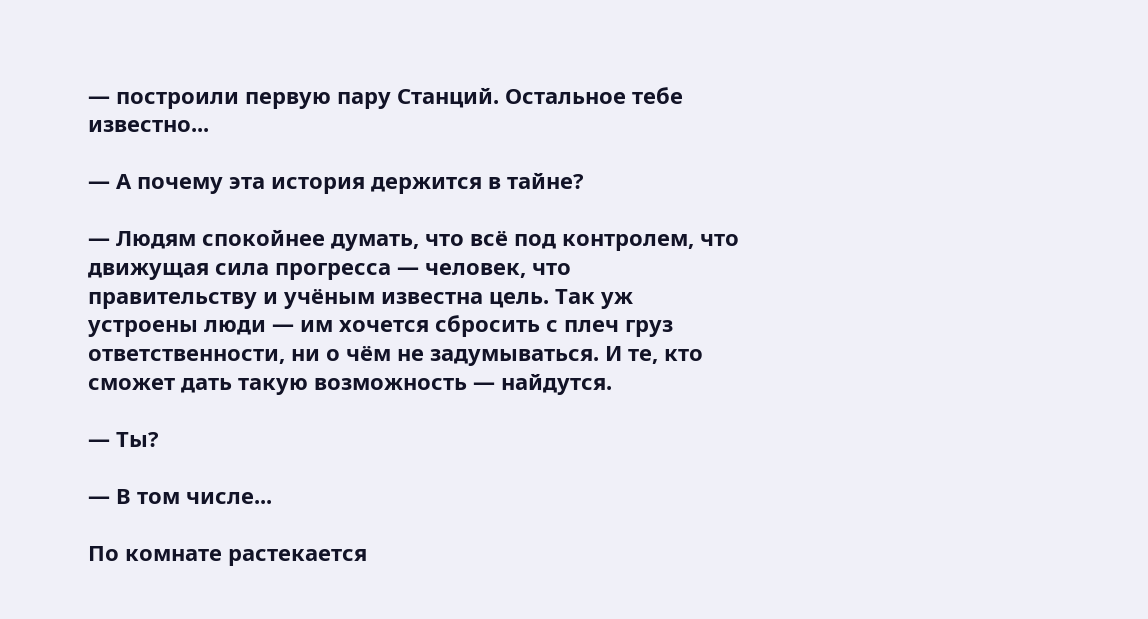— построили первую пару Станций. Остальное тебе известно...

— А почему эта история держится в тайне?

— Людям спокойнее думать, что всё под контролем, что движущая сила прогресса — человек, что правительству и учёным известна цель. Так уж устроены люди — им хочется сбросить с плеч груз ответственности, ни о чём не задумываться. И те, кто сможет дать такую возможность — найдутся.

— Ты?

— В том числе...

По комнате растекается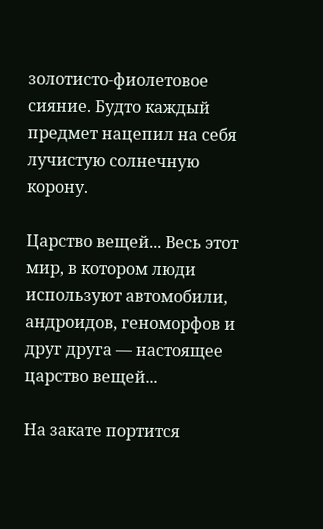золотисто-фиолетовое сияние. Будто каждый предмет нацепил на себя лучистую солнечную корону.

Царство вещей... Весь этот мир, в котором люди используют автомобили, андроидов, геноморфов и друг друга — настоящее царство вещей...

На закате портится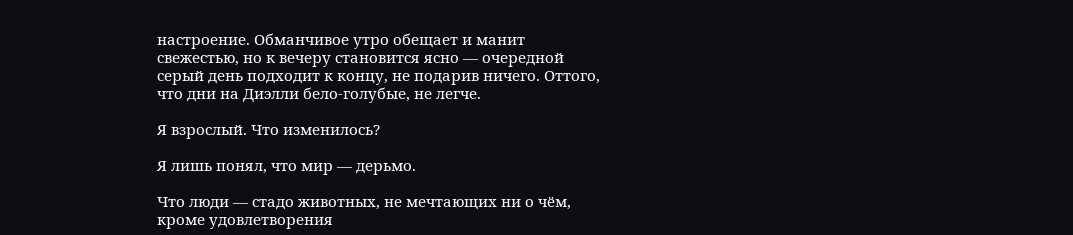настроение. Обманчивое утро обещает и манит свежестью, но к вечеру становится ясно — очередной серый день подходит к концу, не подарив ничего. Оттого, что дни на Диэлли бело-голубые, не легче.

Я взрослый. Что изменилось?

Я лишь понял, что мир — дерьмо.

Что люди — стадо животных, не мечтающих ни о чём, кроме удовлетворения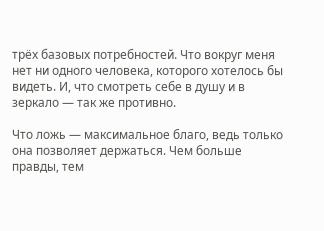трёх базовых потребностей. Что вокруг меня нет ни одного человека, которого хотелось бы видеть. И, что смотреть себе в душу и в зеркало — так же противно.

Что ложь — максимальное благо, ведь только она позволяет держаться. Чем больше правды, тем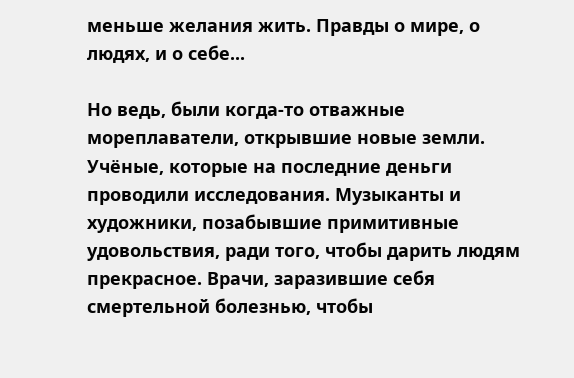меньше желания жить. Правды о мире, о людях, и о себе...

Но ведь, были когда-то отважные мореплаватели, открывшие новые земли. Учёные, которые на последние деньги проводили исследования. Музыканты и художники, позабывшие примитивные удовольствия, ради того, чтобы дарить людям прекрасное. Врачи, заразившие себя смертельной болезнью, чтобы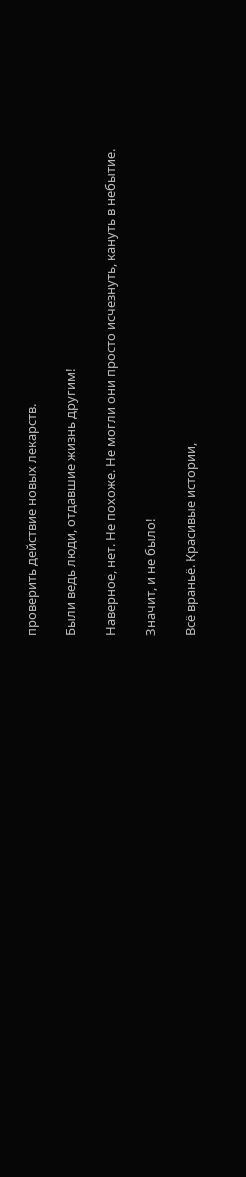проверить действие новых лекарств.

Были ведь люди, отдавшие жизнь другим!

Наверное, нет. Не похоже. Не могли они просто исчезнуть, кануть в небытие.

Значит, и не было!

Всё враньё. Красивые истории,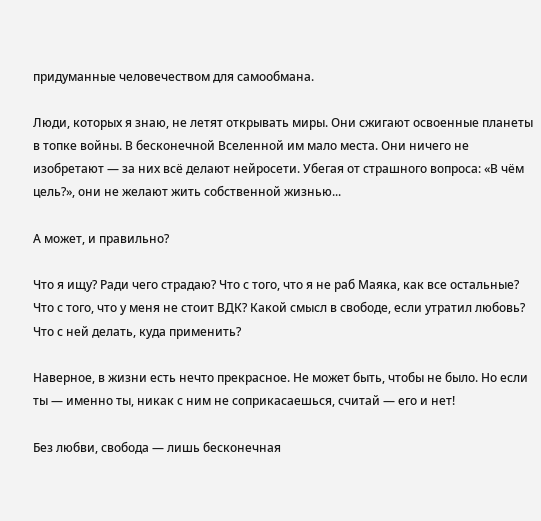придуманные человечеством для самообмана.

Люди, которых я знаю, не летят открывать миры. Они сжигают освоенные планеты в топке войны. В бесконечной Вселенной им мало места. Они ничего не изобретают — за них всё делают нейросети. Убегая от страшного вопроса: «В чём цель?», они не желают жить собственной жизнью...

А может, и правильно?

Что я ищу? Ради чего страдаю? Что с того, что я не раб Маяка, как все остальные? Что с того, что у меня не стоит ВДК? Какой смысл в свободе, если утратил любовь? Что с ней делать, куда применить?

Наверное, в жизни есть нечто прекрасное. Не может быть, чтобы не было. Но если ты — именно ты, никак с ним не соприкасаешься, считай — его и нет!

Без любви, свобода — лишь бесконечная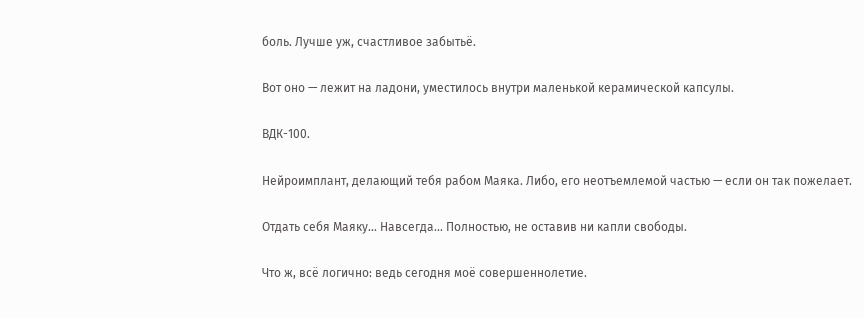боль. Лучше уж, счастливое забытьё.

Вот оно — лежит на ладони, уместилось внутри маленькой керамической капсулы.

ВДК-100.

Нейроимплант, делающий тебя рабом Маяка. Либо, его неотъемлемой частью — если он так пожелает.

Отдать себя Маяку... Навсегда... Полностью, не оставив ни капли свободы.

Что ж, всё логично: ведь сегодня моё совершеннолетие.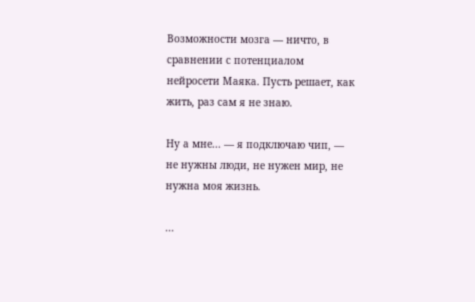Возможности мозга — ничто, в сравнении с потенциалом нейросети Маяка. Пусть решает, как жить, раз сам я не знаю.

Ну а мне... — я подключаю чип, — не нужны люди, не нужен мир, не нужна моя жизнь.

...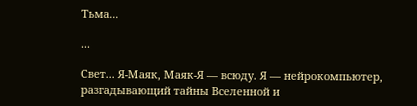Тьма...

...

Свет... Я-Маяк, Маяк-Я — всюду. Я — нейрокомпьютер, разгадывающий тайны Вселенной и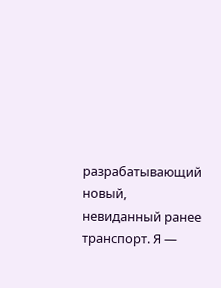разрабатывающий новый, невиданный ранее транспорт. Я —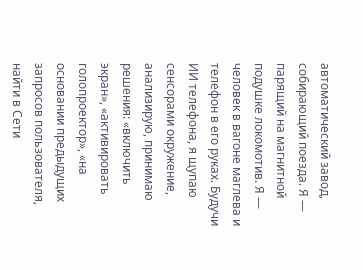автоматический завод, собирающий поезда. Я — парящий на магнитной подушке локомотив. Я — человек в вагоне маглева и телефон в его руках. Будучи ИИ телефона, я щупаю сенсорами окружение, анализирую, принимаю решения: «включить экран», «активировать голопроектор», «на основании предыдущих запросов пользователя, найти в Сети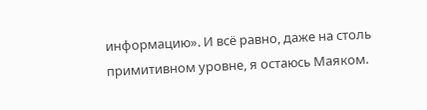информацию». И всё равно, даже на столь примитивном уровне, я остаюсь Маяком.